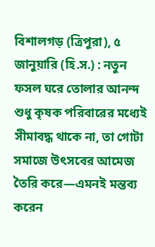বিশালগড় (ত্রিপুরা), ৫ জানুয়ারি (হি.স.) : নতুন ফসল ঘরে তোলার আনন্দ শুধু কৃষক পরিবারের মধ্যেই সীমাবদ্ধ থাকে না, তা গোটা সমাজে উৎসবের আমেজ তৈরি করে—এমনই মন্তব্য করেন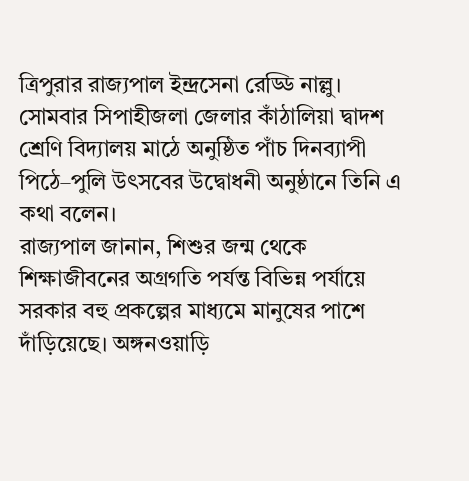ত্রিপুরার রাজ্যপাল ইন্দ্রসেনা রেড্ডি নাল্লু। সোমবার সিপাহীজলা জেলার কাঁঠালিয়া দ্বাদশ শ্রেণি বিদ্যালয় মাঠে অনুষ্ঠিত পাঁচ দিনব্যাপী পিঠে–পুলি উৎসবের উদ্বোধনী অনুষ্ঠানে তিনি এ কথা বলেন।
রাজ্যপাল জানান, শিশুর জন্ম থেকে শিক্ষাজীবনের অগ্রগতি পর্যন্ত বিভিন্ন পর্যায়ে সরকার বহু প্রকল্পের মাধ্যমে মানুষের পাশে দাঁড়িয়েছে। অঙ্গনওয়াড়ি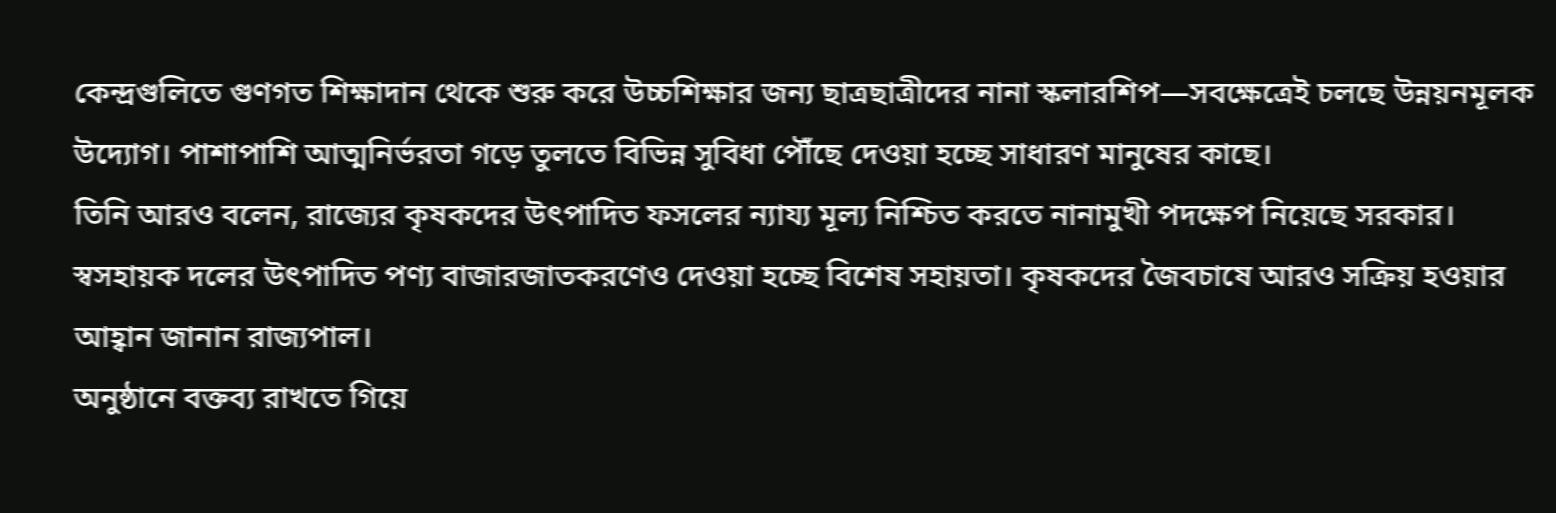কেন্দ্রগুলিতে গুণগত শিক্ষাদান থেকে শুরু করে উচ্চশিক্ষার জন্য ছাত্রছাত্রীদের নানা স্কলারশিপ—সবক্ষেত্রেই চলছে উন্নয়নমূলক উদ্যোগ। পাশাপাশি আত্মনির্ভরতা গড়ে তুলতে বিভিন্ন সুবিধা পৌঁছে দেওয়া হচ্ছে সাধারণ মানুষের কাছে।
তিনি আরও বলেন, রাজ্যের কৃষকদের উৎপাদিত ফসলের ন্যায্য মূল্য নিশ্চিত করতে নানামুখী পদক্ষেপ নিয়েছে সরকার। স্বসহায়ক দলের উৎপাদিত পণ্য বাজারজাতকরণেও দেওয়া হচ্ছে বিশেষ সহায়তা। কৃষকদের জৈবচাষে আরও সক্রিয় হওয়ার আহ্বান জানান রাজ্যপাল।
অনুষ্ঠানে বক্তব্য রাখতে গিয়ে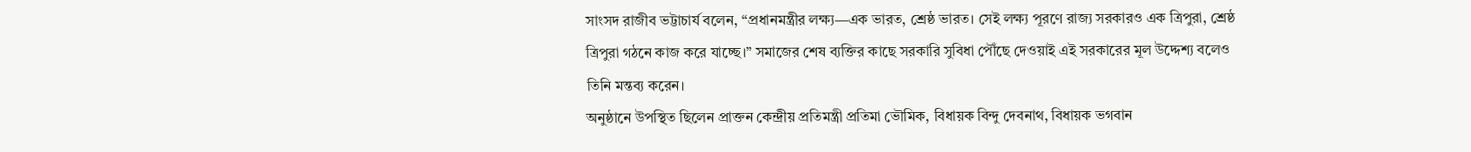সাংসদ রাজীব ভট্টাচার্য বলেন, “প্রধানমন্ত্রীর লক্ষ্য—এক ভারত, শ্রেষ্ঠ ভারত। সেই লক্ষ্য পূরণে রাজ্য সরকারও এক ত্রিপুরা, শ্রেষ্ঠ ত্রিপুরা গঠনে কাজ করে যাচ্ছে।” সমাজের শেষ ব্যক্তির কাছে সরকারি সুবিধা পৌঁছে দেওয়াই এই সরকারের মূল উদ্দেশ্য বলেও তিনি মন্তব্য করেন।
অনুষ্ঠানে উপস্থিত ছিলেন প্রাক্তন কেন্দ্রীয় প্রতিমন্ত্রী প্রতিমা ভৌমিক, বিধায়ক বিন্দু দেবনাথ, বিধায়ক ভগবান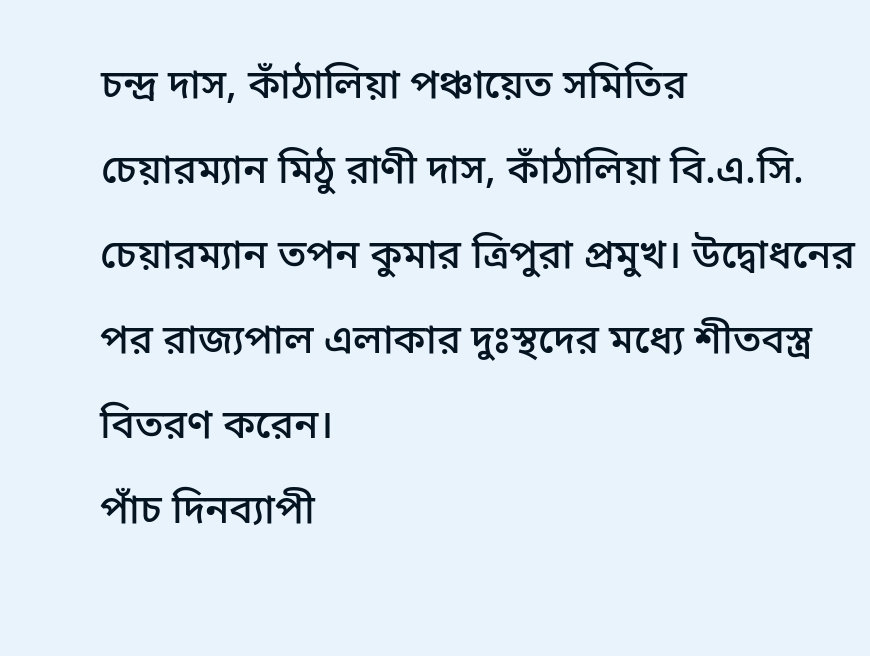চন্দ্র দাস, কাঁঠালিয়া পঞ্চায়েত সমিতির চেয়ারম্যান মিঠু রাণী দাস, কাঁঠালিয়া বি.এ.সি. চেয়ারম্যান তপন কুমার ত্রিপুরা প্রমুখ। উদ্বোধনের পর রাজ্যপাল এলাকার দুঃস্থদের মধ্যে শীতবস্ত্র বিতরণ করেন।
পাঁচ দিনব্যাপী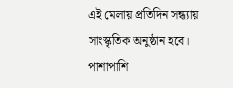এই মেলায় প্রতিদিন সন্ধ্যায় সাংস্কৃতিক অনুষ্ঠান হবে। পাশাপাশি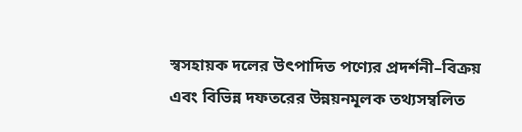স্বসহায়ক দলের উৎপাদিত পণ্যের প্রদর্শনী–বিক্রয় এবং বিভিন্ন দফতরের উন্নয়নমূলক তথ্যসম্বলিত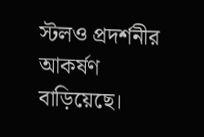স্টলও প্রদর্শনীর আকর্ষণ বাড়িয়েছে।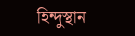হিন্দুস্থান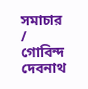সমাচার / গোবিন্দ দেবনাথ